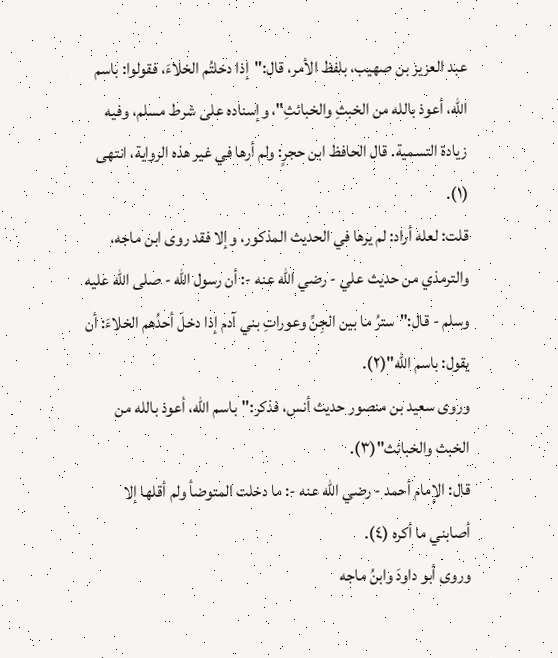عبد العزيز بن صهيب، بلفظ الأمر، قال:"إذا دخلتُم الخلاءَ، فقولوا: باسم الله، أعوذ بالله من الخبثِ والخبائثِ"، وإسناده على شرط مسلم، وفيه زيادة التسمية. قال الحافظ ابن حجرٍ: ولم أرها في غير هذه الرواية، انتهى (١).
قلت: لعله أراد: لم يرها في الحديث المذكور، وإلا فقد روى ابن ماجه، والترمذي من حديث علي - رضي الله عنه -: أن رسول الله - صلى الله عليه وسلم - قال:"سترُ ما بين الجِنِّ وعوراتِ بني آدم إذا دخلَ أحدُهم الخلاءَ: أن يقول: باسم الله"(٢).
وروى سعيد بن منصور حديث أنس، فذكر:"باسم الله، أعوذ بالله من الخبث والخبائث"(٣).
قال: الإمام أحمد - رضي الله عنه -: ما دخلت المتوضأ ولم أقلها إلا أصابني ما أكره (٤).
وروى أبو داودَ وابنُ ماجه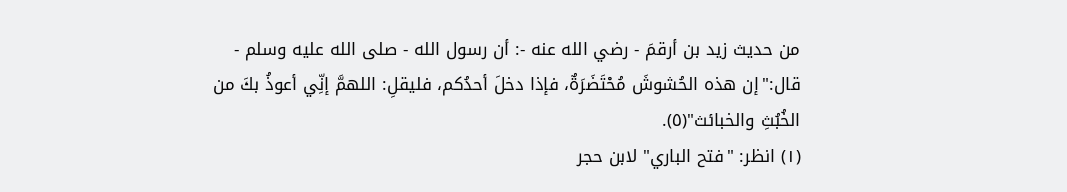من حديث زيد بن أرقمَ - رضي الله عنه -: أن رسول الله - صلى الله عليه وسلم - قال:"إن هذه الحُشوشَ مُحْتَضَرَةٌ، فإذا دخلَ أحدُكم، فليقلِ: اللهمَّ إنِّي أعوذُ بكَ من الخُبُثِ والخبائث"(٥).
(١) انظر: "فتح الباري" لابن حجر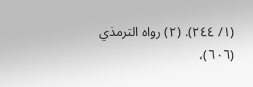(١/ ٢٤٤). (٢) رواه الترمذي (٦٠٦)،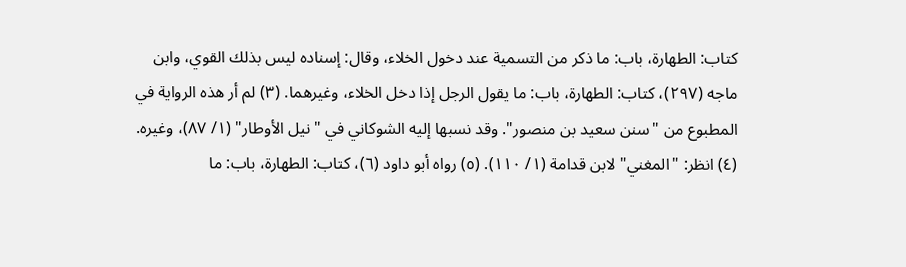كتاب: الطهارة، باب: ما ذكر من التسمية عند دخول الخلاء، وقال: إسناده ليس بذلك القوي، وابن ماجه (٢٩٧)، كتاب: الطهارة، باب: ما يقول الرجل إذا دخل الخلاء، وغيرهما. (٣) لم أر هذه الرواية في المطبوع من "سنن سعيد بن منصور". وقد نسبها إليه الشوكاني في "نيل الأوطار" (١/ ٨٧)، وغيره. (٤) انظر: "المغني" لابن قدامة (١/ ١١٠). (٥) رواه أبو داود (٦)، كتاب: الطهارة، باب: ما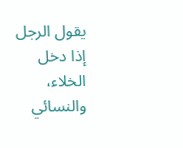يقول الرجل إذا دخل الخلاء، والنسائي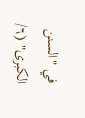في "السنن الكبرى" (٦/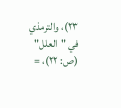٢٣)، والترمذي في "العلل" (ص: ٢٢)، =